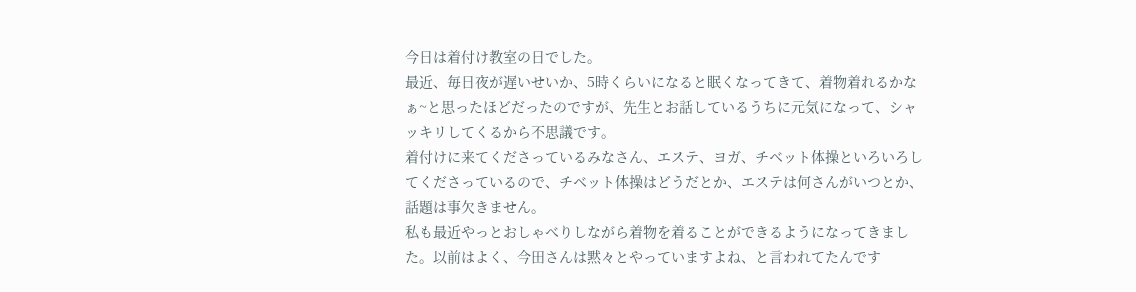今日は着付け教室の日でした。
最近、毎日夜が遅いせいか、5時くらいになると眠くなってきて、着物着れるかなぁ~と思ったほどだったのですが、先生とお話しているうちに元気になって、シャッキリしてくるから不思議です。
着付けに来てくださっているみなさん、エステ、ヨガ、チベット体操といろいろしてくださっているので、チベット体操はどうだとか、エステは何さんがいつとか、話題は事欠きません。
私も最近やっとおしゃべりしながら着物を着ることができるようになってきました。以前はよく、今田さんは黙々とやっていますよね、と言われてたんです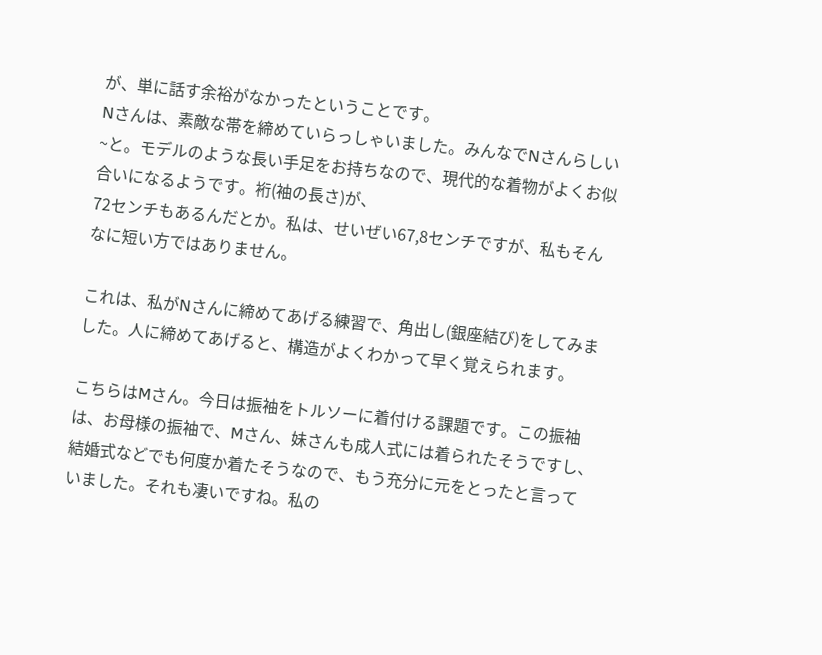が、単に話す余裕がなかったということです。
Nさんは、素敵な帯を締めていらっしゃいました。みんなでNさんらしい~と。モデルのような長い手足をお持ちなので、現代的な着物がよくお似合いになるようです。裄(袖の長さ)が、
72センチもあるんだとか。私は、せいぜい67,8センチですが、私もそんなに短い方ではありません。

これは、私がNさんに締めてあげる練習で、角出し(銀座結び)をしてみました。人に締めてあげると、構造がよくわかって早く覚えられます。

こちらはMさん。今日は振袖をトルソーに着付ける課題です。この振袖は、お母様の振袖で、Mさん、妹さんも成人式には着られたそうですし、結婚式などでも何度か着たそうなので、もう充分に元をとったと言っていました。それも凄いですね。私の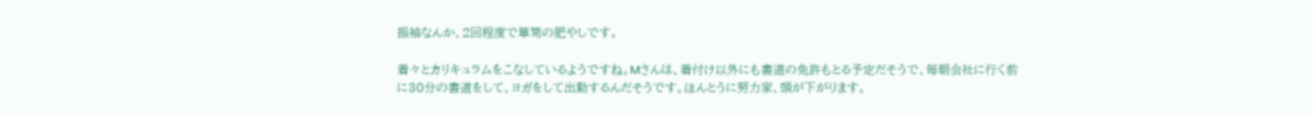振袖なんか、2回程度で箪笥の肥やしです。

着々とカリキュラムをこなしているようですね。Mさんは、着付け以外にも書道の免許もとる予定だそうで、毎朝会社に行く前に30分の書道をして、ヨガをして出勤するんだそうです。ほんとうに努力家、頭が下がります。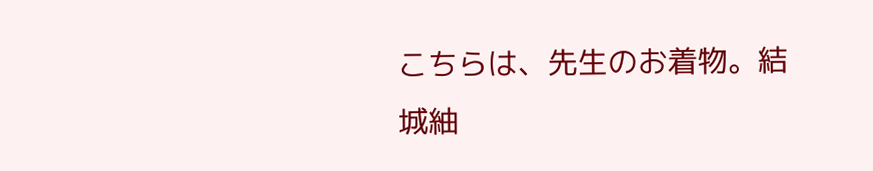こちらは、先生のお着物。結城紬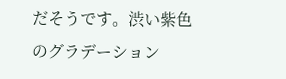だそうです。渋い紫色のグラデーション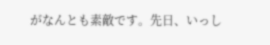がなんとも素敵です。先日、いっし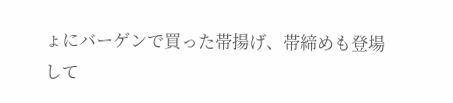ょにバーゲンで買った帯揚げ、帯締めも登場して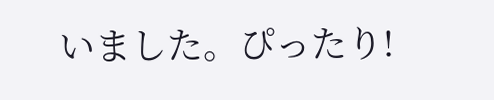いました。ぴったり!